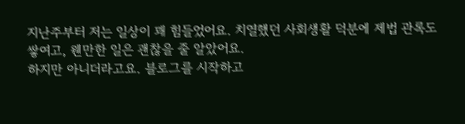지난주부터 저는 일상이 꽤 힘들었어요. 치열했던 사회생활 덕분에 제법 관록도 쌓여고, 웬만한 일은 괜찮을 줄 알았어요.
하지만 아니더라고요. 블로그를 시작하고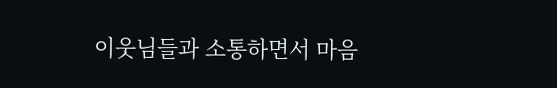이웃님들과 소통하면서 마음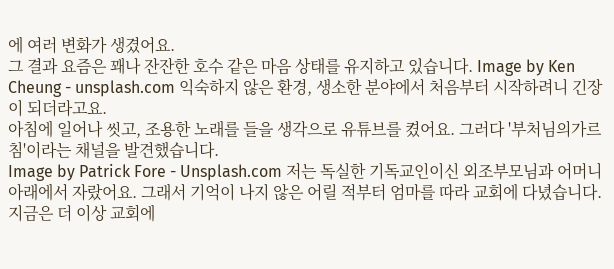에 여러 변화가 생겼어요.
그 결과 요즘은 꽤나 잔잔한 호수 같은 마음 상태를 유지하고 있습니다. Image by Ken Cheung - unsplash.com 익숙하지 않은 환경, 생소한 분야에서 처음부터 시작하려니 긴장이 되더라고요.
아침에 일어나 씻고, 조용한 노래를 들을 생각으로 유튜브를 켰어요. 그러다 '부처님의가르침'이라는 채널을 발견했습니다.
Image by Patrick Fore - Unsplash.com 저는 독실한 기독교인이신 외조부모님과 어머니 아래에서 자랐어요. 그래서 기억이 나지 않은 어릴 적부터 엄마를 따라 교회에 다녔습니다.
지금은 더 이상 교회에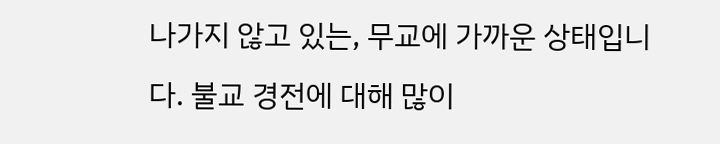나가지 않고 있는, 무교에 가까운 상태입니다. 불교 경전에 대해 많이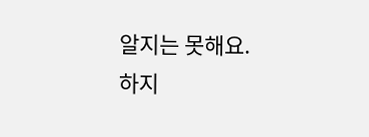알지는 못해요.
하지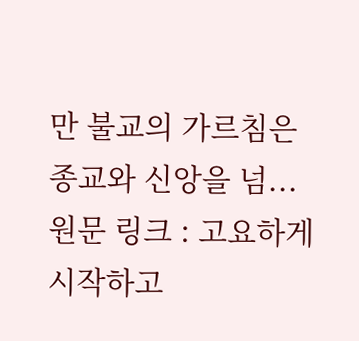만 불교의 가르침은 종교와 신앙을 넘...
원문 링크 : 고요하게 시작하고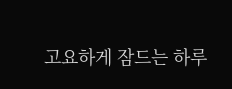고요하게 잠드는 하루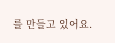를 만들고 있어요.